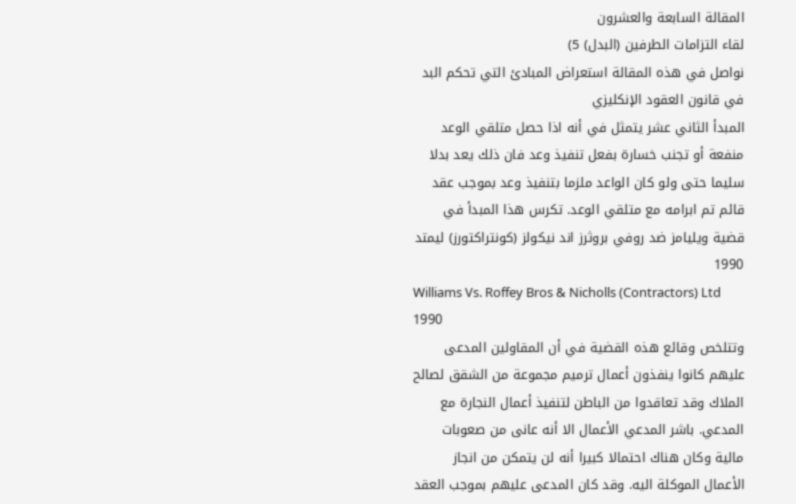المقالة السابعة والعشرون
لقاء التزامات الطرفين (البدل) 5)
نواصل في هذه المقالة استعراض المبادئ التي تحكم البد في قانون العقود الإنكليزي
المبدأ الثاني عشر يتمثل في أنه اذا حصل متلقي الوعد منفعة أو تجنب خسارة بفعل تنفيذ وعد فان ذلك يعد بدلا سليما حتى ولو كان الواعد ملزما بتنفيذ وعد بموجب عقد قائم تم ابرامه مع متلقي الوعد. تكرس هذا المبدأ في قضية ويليامز ضد روفي بروثرز اند نيكولز (كونتراكتورز) ليمتد 1990
Williams Vs. Roffey Bros & Nicholls (Contractors) Ltd 1990
وتتلخص وقائع هذه القضية في أن المقاولين المدعى عليهم كانوا ينفذون أعمال ترميم مجموعة من الشقق لصالح الملاك وقد تعاقدوا من الباطن لتنفيذ أعمال النجارة مع المدعي. باشر المدعي الأعمال الا أنه عانى من صعوبات مالية وكان هناك احتمالا كبيرا أنه لن يتمكن من انجاز الأعمال الموكلة اليه. وقد كان المدعى عليهم بموجب العقد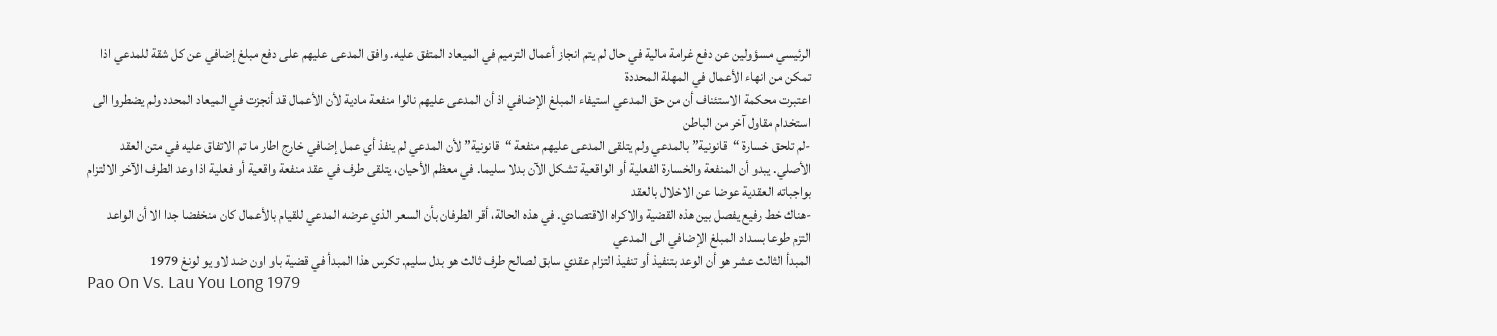الرئيسي مسؤولين عن دفع غرامة مالية في حال لم يتم انجاز أعمال الترميم في الميعاد المتفق عليه. وافق المدعى عليهم على دفع مبلغ إضافي عن كل شقة للمدعي اذا تمكن من انهاء الأعمال في المهلة المحددة
اعتبرت محكمة الاستئناف أن من حق المدعي استيفاء المبلغ الإضافي اذ أن المدعى عليهم نالوا منفعة مادية لأن الأعمال قد أنجزت في الميعاد المحدد ولم يضطروا الى استخدام مقاول آخر من الباطن
-لم تلحق خسارة “قانونية” بالمدعي ولم يتلقى المدعى عليهم منفعة “قانونية” لأن المدعي لم ينفذ أي عمل إضافي خارج اطار ما تم الاتفاق عليه في متن العقد الأصلي. يبدو أن المنفعة والخسارة الفعلية أو الواقعية تشكل الآن بدلا سليما. في معظم الأحيان، يتلقى طرف في عقد منفعة واقعية أو فعلية اذا وعد الطرف الآخر الالتزام بواجباته العقدية عوضا عن الاخلال بالعقد
-هناك خط رفيع يفصل بين هذه القضية والاكراه الاقتصادي. في هذه الحالة، أقر الطرفان بأن السعر الذي عرضه المدعي للقيام بالأعمال كان منخفضا جدا الا أن الواعد التزم طوعا بسداد المبلغ الإضافي الى المدعي
المبدأ الثالث عشر هو أن الوعد بتنفيذ أو تنفيذ التزام عقدي سابق لصالح طرف ثالث هو بدل سليم. تكرس هذا المبدأ في قضية باو اون ضد لاو يو لونغ 1979
Pao On Vs. Lau You Long 1979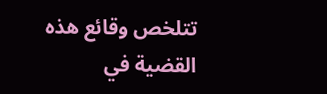تتلخص وقائع هذه القضية في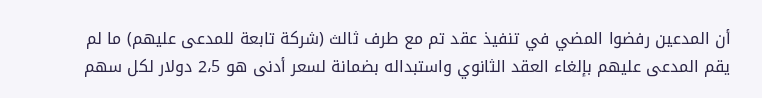أن المدعين رفضوا المضي في تنفيذ عقد تم مع طرف ثالث (شركة تابعة للمدعى عليهم) ما لم يقم المدعى عليهم بإلغاء العقد الثانوي واستبداله بضمانة لسعر أدنى هو 2،5 دولار لكل سهم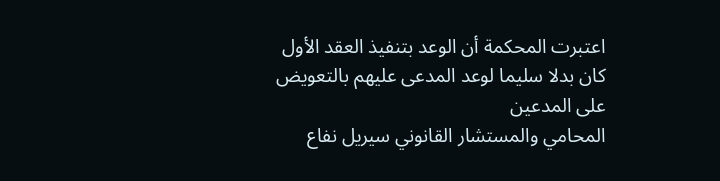اعتبرت المحكمة أن الوعد بتنفيذ العقد الأول كان بدلا سليما لوعد المدعى عليهم بالتعويض على المدعين
المحامي والمستشار القانوني سيريل نفاع